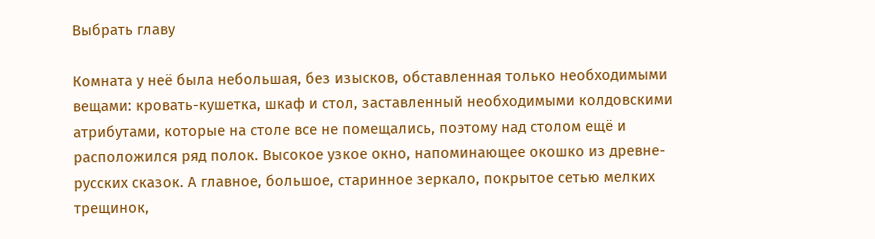Выбрать главу

Комната у неё была небольшая, без изысков, обставленная только необходимыми вещами: кровать-кушетка, шкаф и стол, заставленный необходимыми колдовскими атрибутами, которые на столе все не помещались, поэтому над столом ещё и расположился ряд полок. Высокое узкое окно, напоминающее окошко из древне-русских сказок. А главное, большое, старинное зеркало, покрытое сетью мелких трещинок,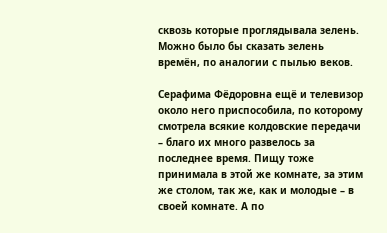сквозь которые проглядывала зелень. Можно было бы сказать зелень времён, по аналогии с пылью веков.

Серафима Фёдоровна ещё и телевизор около него приспособила, по которому смотрела всякие колдовские передачи – благо их много развелось за последнее время. Пищу тоже принимала в этой же комнате, за этим же столом, так же, как и молодые – в своей комнате. А по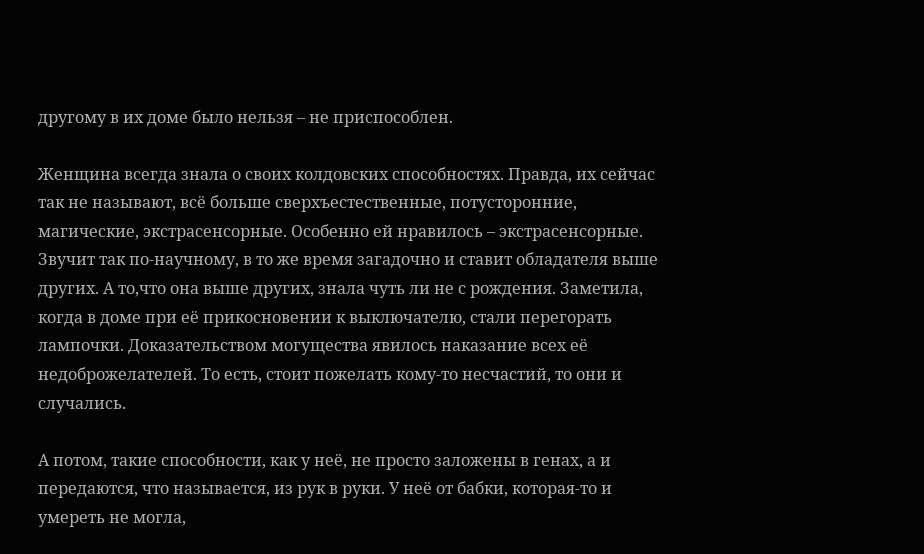другому в их доме было нельзя – не приспособлен.

Женщина всегда знала о своих колдовских способностях. Правда, их сейчас так не называют, всё больше сверхъестественные, потусторонние, магические, экстрасенсорные. Особенно ей нравилось – экстрасенсорные. Звучит так по-научному, в то же время загадочно и ставит обладателя выше других. А то,что она выше других, знала чуть ли не с рождения. Заметила, когда в доме при её прикосновении к выключателю, стали перегорать лампочки. Доказательством могущества явилось наказание всех её недоброжелателей. То есть, стоит пожелать кому-то несчастий, то они и случались.

А потом, такие способности, как у неё, не просто заложены в генах, а и передаются, что называется, из рук в руки. У неё от бабки, которая-то и умереть не могла,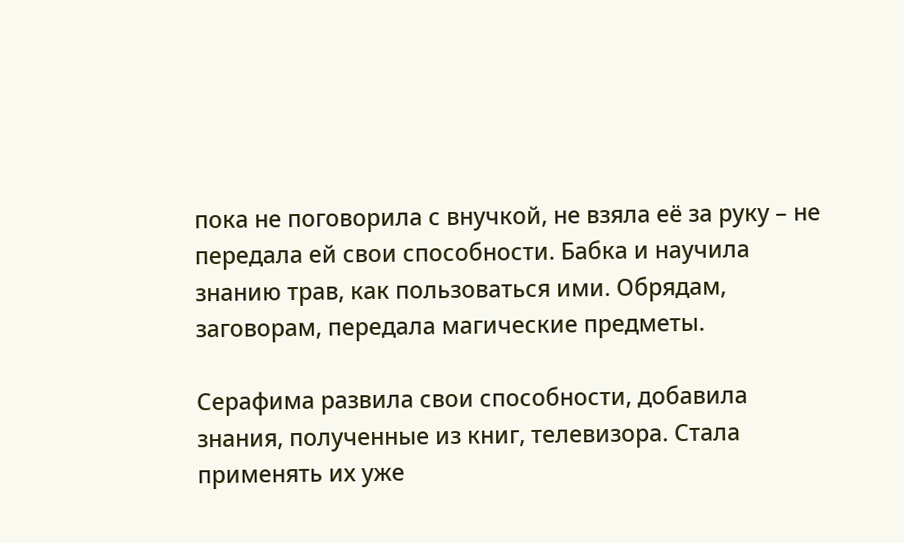пока не поговорила с внучкой, не взяла её за руку – не передала ей свои способности. Бабка и научила знанию трав, как пользоваться ими. Обрядам, заговорам, передала магические предметы.

Серафима развила свои способности, добавила знания, полученные из книг, телевизора. Стала применять их уже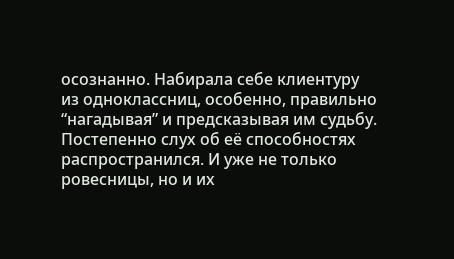осознанно. Набирала себе клиентуру из одноклассниц, особенно, правильно “нагадывая” и предсказывая им судьбу. Постепенно слух об её способностях распространился. И уже не только ровесницы, но и их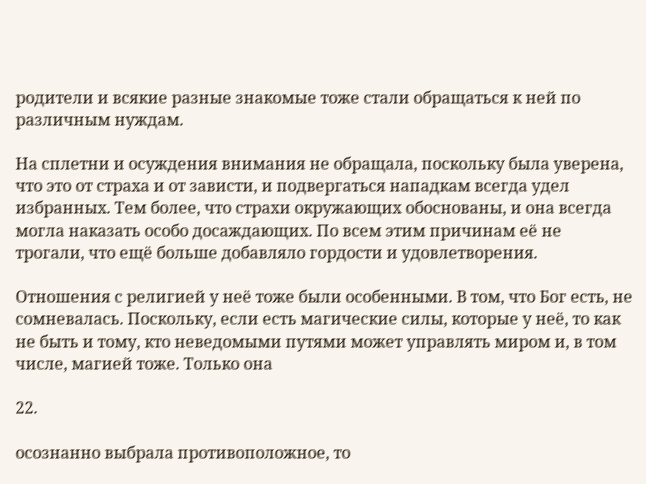родители и всякие разные знакомые тоже стали обращаться к ней по различным нуждам.

На сплетни и осуждения внимания не обращала, поскольку была уверена, что это от страха и от зависти, и подвергаться нападкам всегда удел избранных. Тем более, что страхи окружающих обоснованы, и она всегда могла наказать особо досаждающих. По всем этим причинам её не трогали, что ещё больше добавляло гордости и удовлетворения.

Отношения с религией у неё тоже были особенными. В том, что Бог есть, не сомневалась. Поскольку, если есть магические силы, которые у неё, то как не быть и тому, кто неведомыми путями может управлять миром и, в том числе, магией тоже. Только она

22.

осознанно выбрала противоположное, то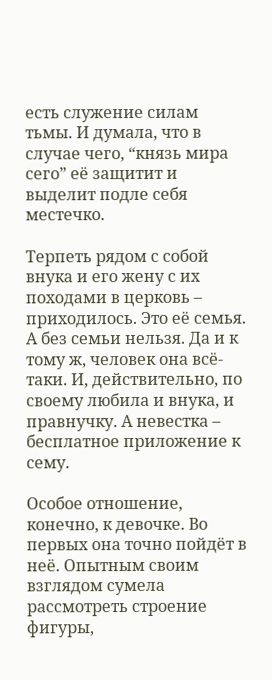есть служение силам тьмы. И думала, что в случае чего, “князь мира сего” её защитит и выделит подле себя местечко.

Терпеть рядом с собой внука и его жену с их походами в церковь – приходилось. Это её семья. А без семьи нельзя. Да и к тому ж, человек она всё-таки. И, действительно, по своему любила и внука, и правнучку. А невестка – бесплатное приложение к сему.

Особое отношение, конечно, к девочке. Во первых она точно пойдёт в неё. Опытным своим взглядом сумела рассмотреть строение фигуры,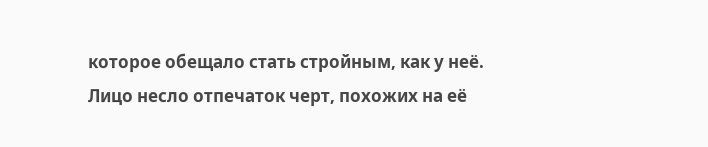которое обещало стать стройным, как у неё. Лицо несло отпечаток черт, похожих на её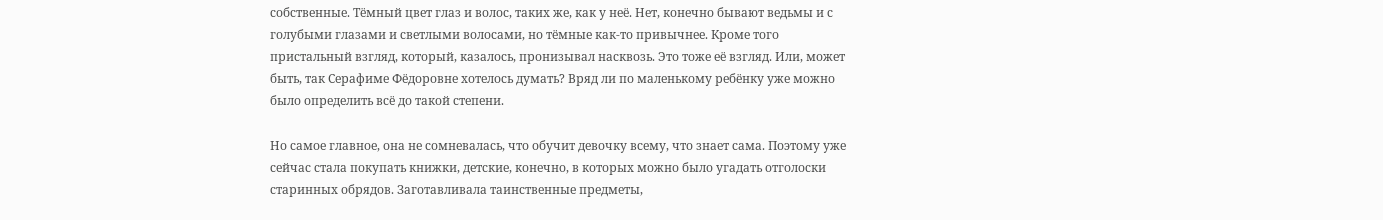собственные. Тёмный цвет глаз и волос, таких же, как у неё. Нет, конечно бывают ведьмы и с голубыми глазами и светлыми волосами, но тёмные как-то привычнее. Кроме того пристальный взгляд, который, казалось, пронизывал насквозь. Это тоже её взгляд. Или, может быть, так Серафиме Фёдоровне хотелось думать? Вряд ли по маленькому ребёнку уже можно было определить всё до такой степени.

Но самое главное, она не сомневалась, что обучит девочку всему, что знает сама. Поэтому уже сейчас стала покупать книжки, детские, конечно, в которых можно было угадать отголоски старинных обрядов. Заготавливала таинственные предметы,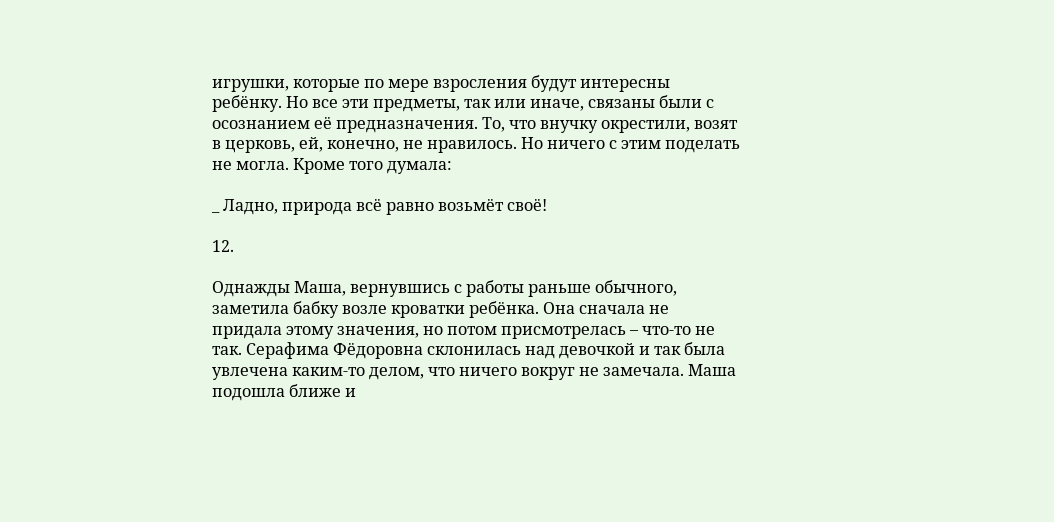игрушки, которые по мере взросления будут интересны ребёнку. Но все эти предметы, так или иначе, связаны были с осознанием её предназначения. То, что внучку окрестили, возят в церковь, ей, конечно, не нравилось. Но ничего с этим поделать не могла. Кроме того думала:

_ Ладно, природа всё равно возьмёт своё!

12.

Однажды Маша, вернувшись с работы раньше обычного, заметила бабку возле кроватки ребёнка. Она сначала не придала этому значения, но потом присмотрелась – что-то не так. Серафима Фёдоровна склонилась над девочкой и так была увлечена каким-то делом, что ничего вокруг не замечала. Маша подошла ближе и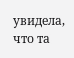увидела, что та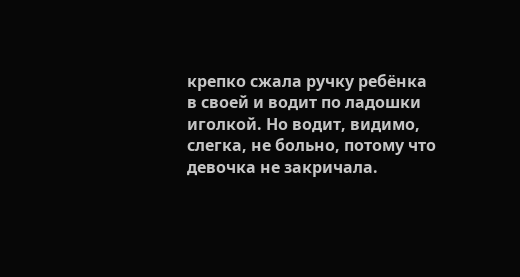крепко сжала ручку ребёнка в своей и водит по ладошки иголкой. Но водит, видимо, слегка, не больно, потому что девочка не закричала.